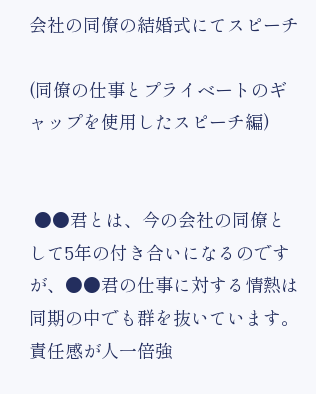会社の同僚の結婚式にてスピーチ

(同僚の仕事とプライベートのギャップを使用したスピーチ編)


 ●●君とは、今の会社の同僚として5年の付き合いになるのですが、●●君の仕事に対する情熱は同期の中でも群を抜いています。責任感が人一倍強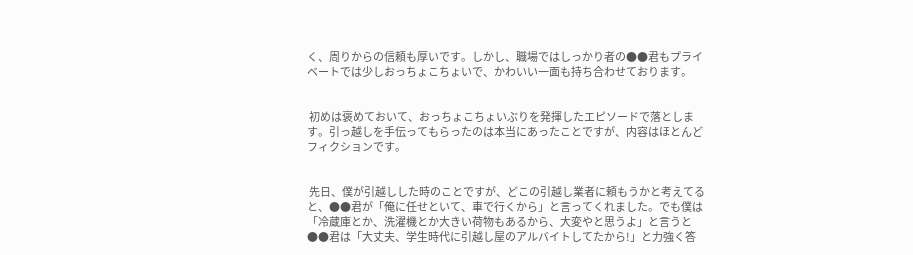く、周りからの信頼も厚いです。しかし、職場ではしっかり者の●●君もプライベートでは少しおっちょこちょいで、かわいい一面も持ち合わせております。


 初めは褒めておいて、おっちょこちょいぶりを発揮したエピソードで落とします。引っ越しを手伝ってもらったのは本当にあったことですが、内容はほとんどフィクションです。


 先日、僕が引越しした時のことですが、どこの引越し業者に頼もうかと考えてると、●●君が「俺に任せといて、車で行くから」と言ってくれました。でも僕は「冷蔵庫とか、洗濯機とか大きい荷物もあるから、大変やと思うよ」と言うと●●君は「大丈夫、学生時代に引越し屋のアルバイトしてたから!」と力強く答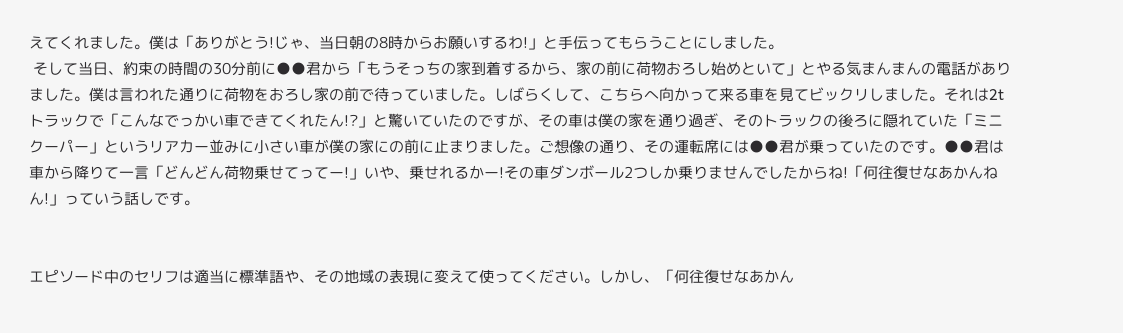えてくれました。僕は「ありがとう!じゃ、当日朝の8時からお願いするわ!」と手伝ってもらうことにしました。
 そして当日、約束の時間の30分前に●●君から「もうそっちの家到着するから、家の前に荷物おろし始めといて」とやる気まんまんの電話がありました。僕は言われた通りに荷物をおろし家の前で待っていました。しばらくして、こちらへ向かって来る車を見てビックリしました。それは2tトラックで「こんなでっかい車できてくれたん!?」と驚いていたのですが、その車は僕の家を通り過ぎ、そのトラックの後ろに隠れていた「ミニクーパー」というリアカー並みに小さい車が僕の家にの前に止まりました。ご想像の通り、その運転席には●●君が乗っていたのです。●●君は車から降りて一言「どんどん荷物乗せてってー!」いや、乗せれるかー!その車ダンボール2つしか乗りませんでしたからね!「何往復せなあかんねん!」っていう話しです。


エピソード中のセリフは適当に標準語や、その地域の表現に変えて使ってください。しかし、「何往復せなあかん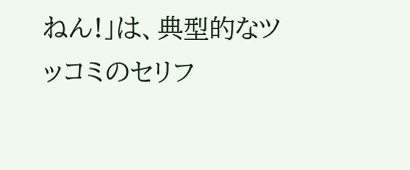ねん!」は、典型的なツッコミのセリフ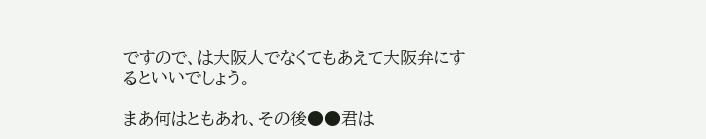ですので、は大阪人でなくてもあえて大阪弁にするといいでしょう。

まあ何はともあれ、その後●●君は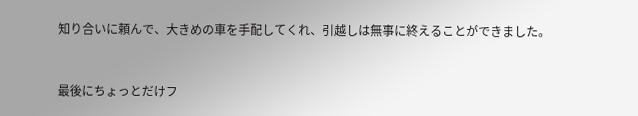知り合いに頼んで、大きめの車を手配してくれ、引越しは無事に終えることができました。


最後にちょっとだけフ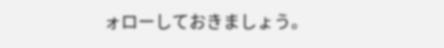ォローしておきましょう。